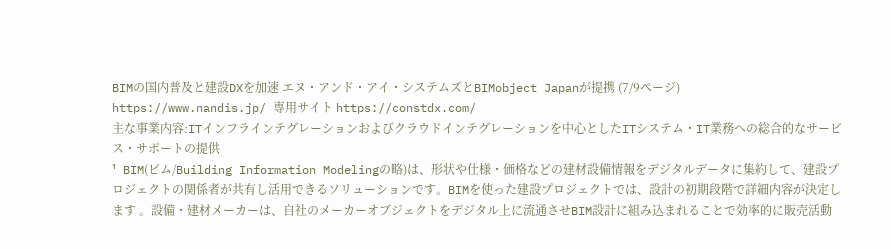BIMの国内普及と建設DXを加速 エヌ・アンド・アイ・システムズとBIMobject Japanが提携 (7/9ページ)
https://www.nandis.jp/ 専用サイト https://constdx.com/
主な事業内容:ITインフラインテグレーションおよびクラウドインテグレーションを中心としたITシステム・IT業務への総合的なサービス・サポートの提供
¹ BIM(ビム/Building Information Modelingの略)は、形状や仕様・価格などの建材設備情報をデジタルデータに集約して、建設プロジェクトの関係者が共有し活用できるソリューションです。BIMを使った建設プロジェクトでは、設計の初期段階で詳細内容が決定します 。設備・建材メーカーは、自社のメーカーオブジェクトをデジタル上に流通させBIM設計に組み込まれることで効率的に販売活動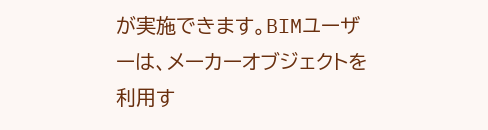が実施できます。BIMユーザーは、メーカーオブジェクトを利用す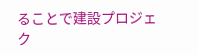ることで建設プロジェク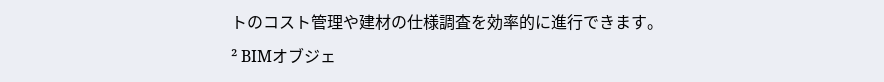トのコスト管理や建材の仕様調査を効率的に進行できます。
² BIMオブジェ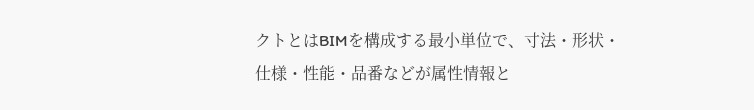クトとはBIMを構成する最小単位で、寸法・形状・仕様・性能・品番などが属性情報と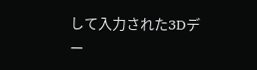して入力された3Dデー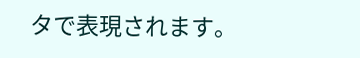タで表現されます。